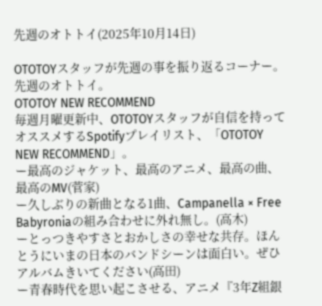先週のオトトイ(2025年10月14日)

OTOTOYスタッフが先週の事を振り返るコーナー。先週のオトトイ。
OTOTOY NEW RECOMMEND
毎週月曜更新中、OTOTOYスタッフが自信を持ってオススメするSpotifyプレイリスト、「OTOTOY NEW RECOMMEND」。
ー最高のジャケット、最高のアニメ、最高の曲、最高のMV(菅家)
ー久しぶりの新曲となる1曲、Campanella × Free Babyroniaの組み合わせに外れ無し。(高木)
ーとっつきやすさとおかしさの幸せな共存。ほんとうにいまの日本のバンドシーンは面白い。ぜひアルバムきいてください(高田)
ー青春時代を思い起こさせる、アニメ『3年Z組銀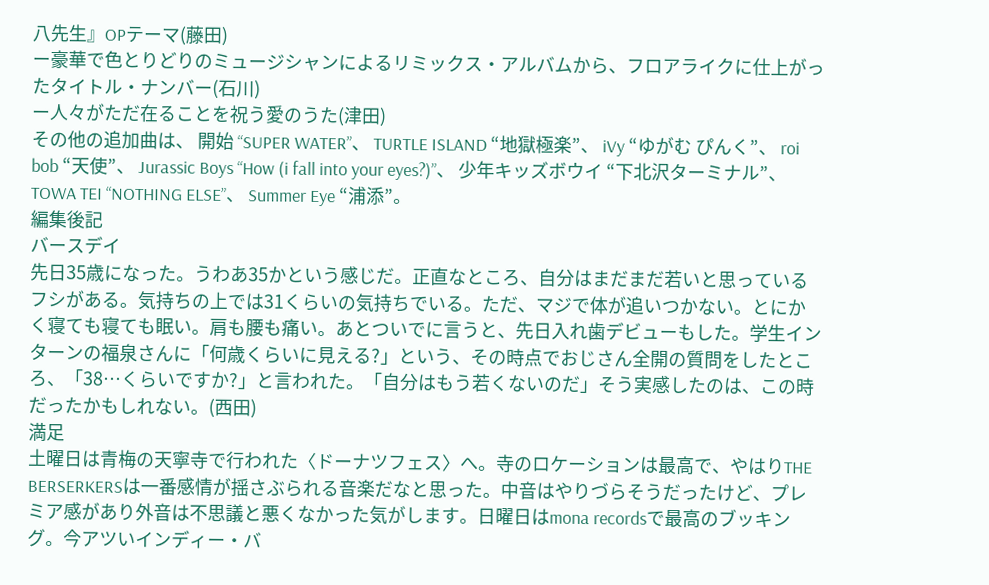八先生』OPテーマ(藤田)
ー豪華で色とりどりのミュージシャンによるリミックス・アルバムから、フロアライクに仕上がったタイトル・ナンバー(石川)
ー人々がただ在ることを祝う愛のうた(津田)
その他の追加曲は、 開始 “SUPER WATER”、 TURTLE ISLAND “地獄極楽”、 iVy “ゆがむ ぴんく”、 roi bob “天使”、 Jurassic Boys “How (i fall into your eyes?)”、 少年キッズボウイ “下北沢ターミナル”、 TOWA TEI “NOTHING ELSE”、 Summer Eye “浦添”。
編集後記
バースデイ
先日35歳になった。うわあ35かという感じだ。正直なところ、自分はまだまだ若いと思っているフシがある。気持ちの上では31くらいの気持ちでいる。ただ、マジで体が追いつかない。とにかく寝ても寝ても眠い。肩も腰も痛い。あとついでに言うと、先日入れ歯デビューもした。学生インターンの福泉さんに「何歳くらいに見える?」という、その時点でおじさん全開の質問をしたところ、「38…くらいですか?」と言われた。「自分はもう若くないのだ」そう実感したのは、この時だったかもしれない。(西田)
満足
土曜日は青梅の天寧寺で行われた〈ドーナツフェス〉へ。寺のロケーションは最高で、やはりTHE BERSERKERSは一番感情が揺さぶられる音楽だなと思った。中音はやりづらそうだったけど、プレミア感があり外音は不思議と悪くなかった気がします。日曜日はmona recordsで最高のブッキング。今アツいインディー・バ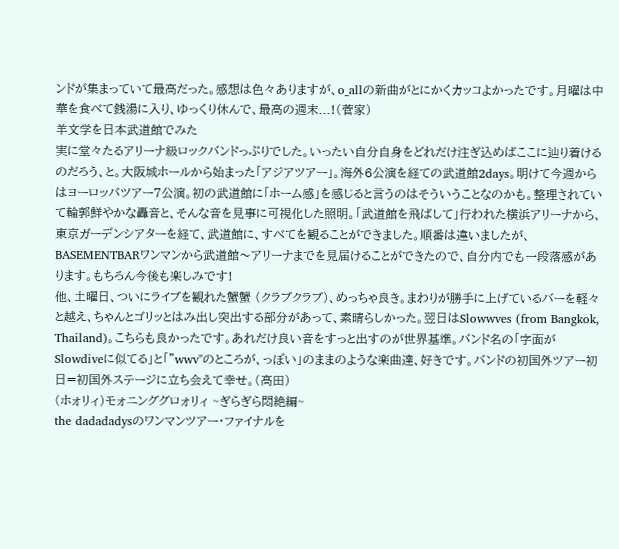ンドが集まっていて最高だった。感想は色々ありますが、o_allの新曲がとにかくカッコよかったです。月曜は中華を食べて銭湯に入り、ゆっくり休んで、最高の週末...!(菅家)
羊文学を日本武道館でみた
実に堂々たるアリーナ級ロックバンドっぷりでした。いったい自分自身をどれだけ注ぎ込めばここに辿り着けるのだろう、と。大阪城ホールから始まった「アジアツアー」。海外6公演を経ての武道館2days。明けて今週からはヨーロッパツアー7公演。初の武道館に「ホーム感」を感じると言うのはそういうことなのかも。整理されていて輪郭鮮やかな轟音と、そんな音を見事に可視化した照明。「武道館を飛ばして」行われた横浜アリーナから、東京ガーデンシアターを経て、武道館に、すべてを観ることができました。順番は違いましたが、BASEMENTBARワンマンから武道館〜アリーナまでを見届けることができたので、自分内でも一段落感があります。もちろん今後も楽しみです!
他、土曜日、ついにライブを観れた蟹蟹 (クラブクラブ)、めっちゃ良き。まわりが勝手に上げているバーを軽々と越え、ちゃんとゴリッとはみ出し突出する部分があって、素晴らしかった。翌日はSlowwves (from Bangkok, Thailand)。こちらも良かったです。あれだけ良い音をすっと出すのが世界基準。バンド名の「字面がSlowdiveに似てる」と「"wwv"のところが、っぽい」のままのような楽曲達、好きです。バンドの初国外ツアー初日=初国外ステージに立ち会えて幸せ。(高田)
(ホォリィ)モォニンググロォリィ ~ぎらぎら悶絶編~
the dadadadysのワンマンツアー・ファイナルを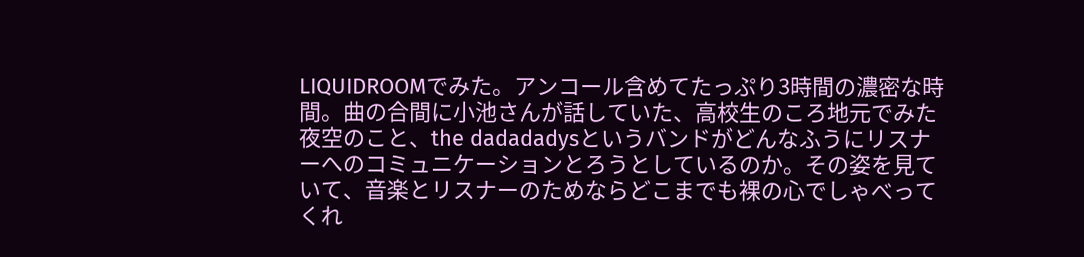LIQUIDROOMでみた。アンコール含めてたっぷり3時間の濃密な時間。曲の合間に小池さんが話していた、高校生のころ地元でみた夜空のこと、the dadadadysというバンドがどんなふうにリスナーへのコミュニケーションとろうとしているのか。その姿を見ていて、音楽とリスナーのためならどこまでも裸の心でしゃべってくれ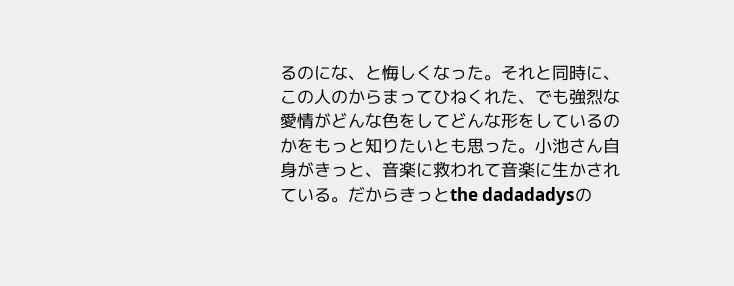るのにな、と悔しくなった。それと同時に、この人のからまってひねくれた、でも強烈な愛情がどんな色をしてどんな形をしているのかをもっと知りたいとも思った。小池さん自身がきっと、音楽に救われて音楽に生かされている。だからきっとthe dadadadysの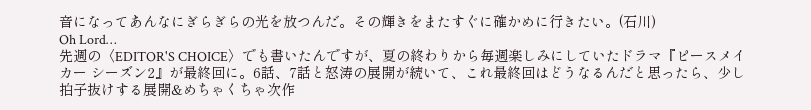音になってあんなにぎらぎらの光を放つんだ。その輝きをまたすぐに確かめに行きたい。(石川)
Oh Lord…
先週の〈EDITOR'S CHOICE〉でも書いたんですが、夏の終わりから毎週楽しみにしていたドラマ『ピースメイカー シーズン2』が最終回に。6話、7話と怒涛の展開が続いて、これ最終回はどうなるんだと思ったら、少し拍子抜けする展開&めちゃくちゃ次作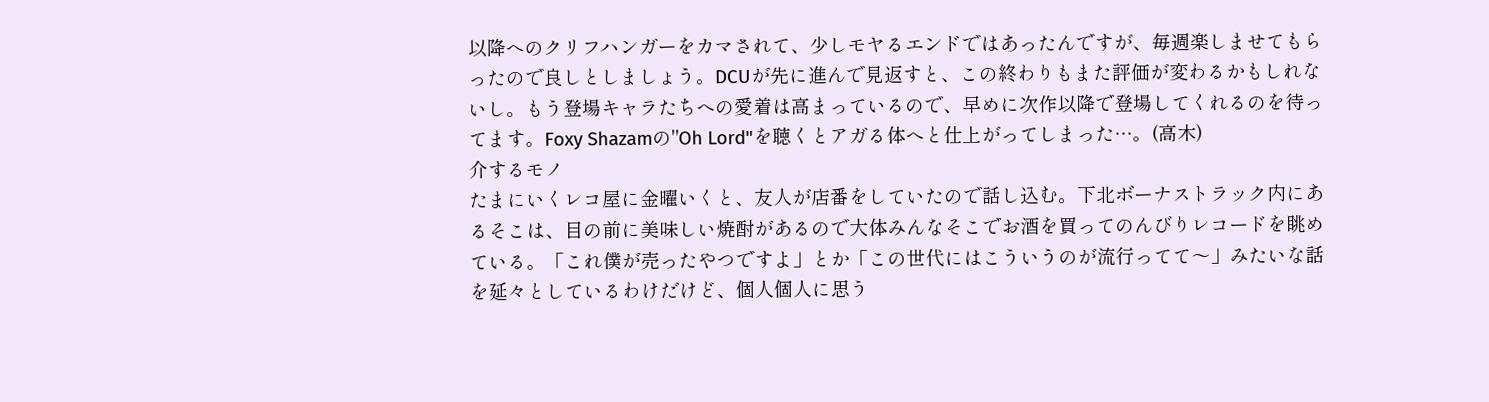以降へのクリフハンガーをカマされて、少しモヤるエンドではあったんですが、毎週楽しませてもらったので良しとしましょう。DCUが先に進んで見返すと、この終わりもまた評価が変わるかもしれないし。もう登場キャラたちへの愛着は高まっているので、早めに次作以降で登場してくれるのを待ってます。Foxy Shazamの"Oh Lord"を聴くとアガる体へと仕上がってしまった…。(高木)
介するモノ
たまにいくレコ屋に金曜いくと、友人が店番をしていたので話し込む。下北ボーナストラック内にあるそこは、目の前に美味しい焼酎があるので大体みんなそこでお酒を買ってのんびりレコードを眺めている。「これ僕が売ったやつですよ」とか「この世代にはこういうのが流行ってて〜」みたいな話を延々としているわけだけど、個人個人に思う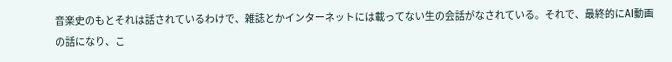音楽史のもとそれは話されているわけで、雑誌とかインターネットには載ってない生の会話がなされている。それで、最終的にAI動画の話になり、こ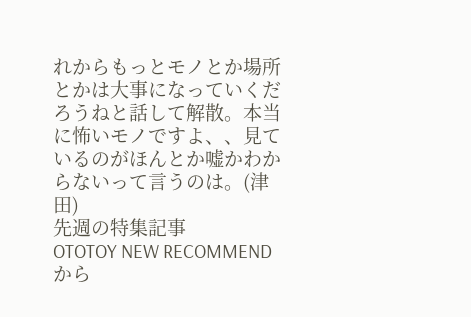れからもっとモノとか場所とかは大事になっていくだろうねと話して解散。本当に怖いモノですよ、、見ているのがほんとか嘘かわからないって言うのは。(津田)
先週の特集記事
OTOTOY NEW RECOMMENDから